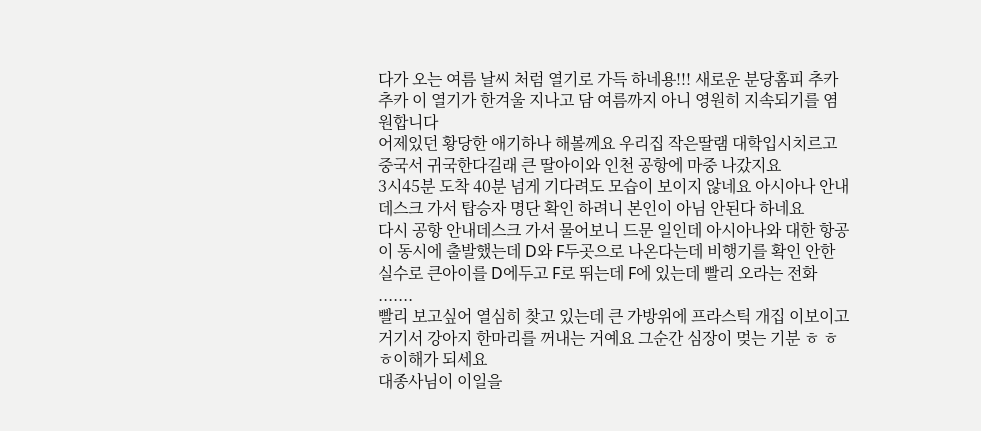다가 오는 여름 날씨 처럼 열기로 가득 하네용!!! 새로운 분당홈피 추카 추카 이 열기가 한겨울 지나고 담 여름까지 아니 영원히 지속되기를 염원합니다
어제있던 황당한 애기하나 해볼께요 우리집 작은딸램 대학입시치르고 중국서 귀국한다길래 큰 딸아이와 인천 공항에 마중 나갔지요
3시45분 도착 40분 넘게 기다려도 모습이 보이지 않네요 아시아나 안내데스크 가서 탑승자 명단 확인 하려니 본인이 아님 안된다 하네요
다시 공항 안내데스크 가서 물어보니 드문 일인데 아시아나와 대한 항공이 동시에 출발했는데 D와 F두곳으로 나온다는데 비행기를 확인 안한 실수로 큰아이를 D에두고 F로 뛰는데 F에 있는데 빨리 오라는 전화 .......
빨리 보고싶어 열심히 찾고 있는데 큰 가방위에 프라스틱 개집 이보이고 거기서 강아지 한마리를 꺼내는 거예요 그순간 심장이 멎는 기분 ㅎ ㅎ ㅎ이해가 되세요
대종사님이 이일을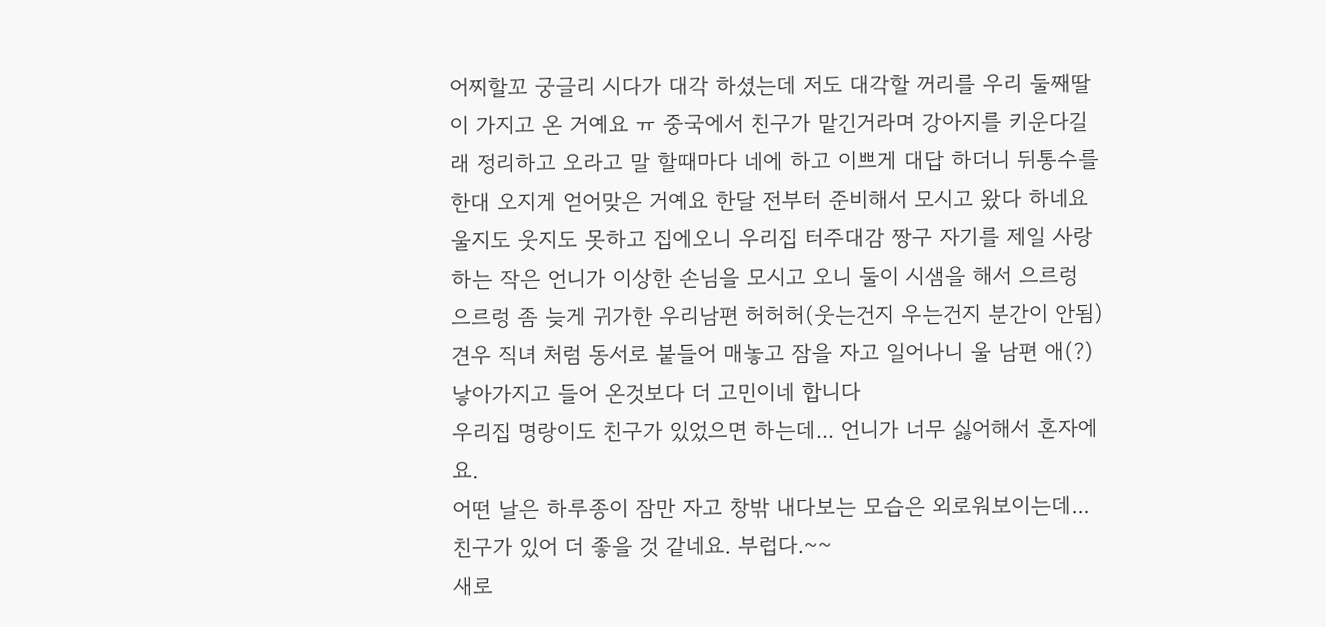어찌할꼬 궁글리 시다가 대각 하셨는데 저도 대각할 꺼리를 우리 둘째딸이 가지고 온 거예요 ㅠ 중국에서 친구가 맡긴거라며 강아지를 키운다길래 정리하고 오라고 말 할때마다 네에 하고 이쁘게 대답 하더니 뒤통수를 한대 오지게 얻어맞은 거예요 한달 전부터 준비해서 모시고 왔다 하네요 울지도 웃지도 못하고 집에오니 우리집 터주대감 짱구 자기를 제일 사랑하는 작은 언니가 이상한 손님을 모시고 오니 둘이 시샘을 해서 으르렁 으르렁 좀 늦게 귀가한 우리남편 허허허(웃는건지 우는건지 분간이 안됨)
견우 직녀 처럼 동서로 붙들어 매놓고 잠을 자고 일어나니 울 남편 애(?) 낳아가지고 들어 온것보다 더 고민이네 합니다
우리집 명랑이도 친구가 있었으면 하는데... 언니가 너무 싫어해서 혼자에요.
어떤 날은 하루종이 잠만 자고 창밖 내다보는 모습은 외로워보이는데...
친구가 있어 더 좋을 것 같네요. 부럽다.~~
새로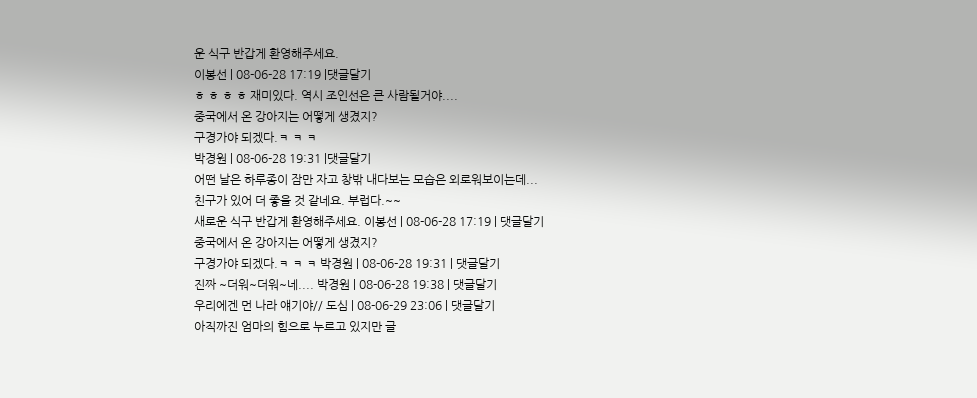운 식구 반갑게 환영해주세요.
이봉선 | 08-06-28 17:19 |댓글달기
ㅎ ㅎ ㅎ ㅎ 재미있다. 역시 조인선은 큰 사람될거야....
중국에서 온 강아지는 어떻게 생겼지?
구경가야 되겠다.ㅋ ㅋ ㅋ
박경원 | 08-06-28 19:31 |댓글달기
어떤 날은 하루종이 잠만 자고 창밖 내다보는 모습은 외로워보이는데...
친구가 있어 더 좋을 것 같네요. 부럽다.~~
새로운 식구 반갑게 환영해주세요. 이봉선 | 08-06-28 17:19 | 댓글달기
중국에서 온 강아지는 어떻게 생겼지?
구경가야 되겠다.ㅋ ㅋ ㅋ 박경원 | 08-06-28 19:31 | 댓글달기
진짜 ~더워~더워~네.... 박경원 | 08-06-28 19:38 | 댓글달기
우리에겐 먼 나라 얘기야// 도심 | 08-06-29 23:06 | 댓글달기
아직까진 엄마의 힘으로 누르고 있지만 글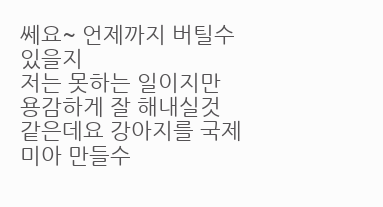쎄요~ 언제까지 버틸수 있을지
저는 못하는 일이지만 용감하게 잘 해내실것 같은데요 강아지를 국제 미아 만들수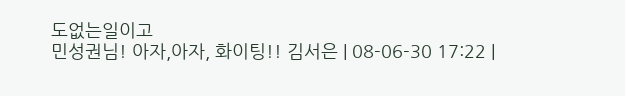도없는일이고
민성권님! 아자,아자, 화이팅!! 김서은 | 08-06-30 17:22 |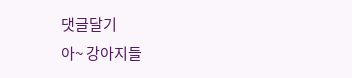댓글달기
아~ 강아지들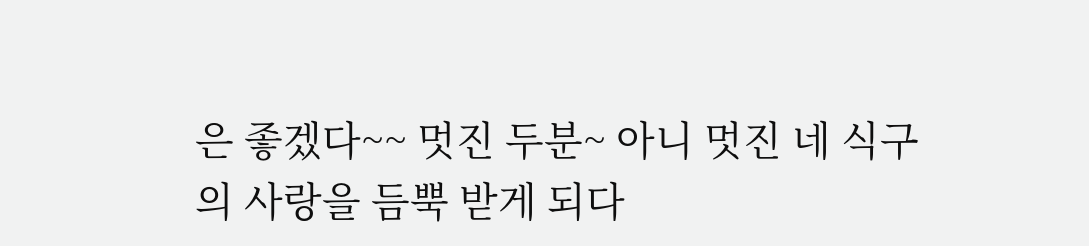은 좋겠다~~ 멋진 두분~ 아니 멋진 네 식구의 사랑을 듬뿍 받게 되다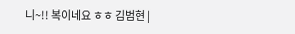니~!! 복이네요 ㅎㅎ 김범현 |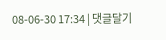08-06-30 17:34 | 댓글달기